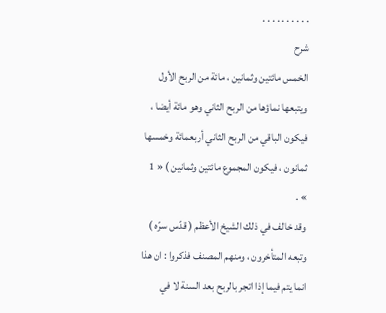. . . . . . . . . .
شرح
الخمس مائتين وثمانين ، مائة من الربح الأول ويتبعها نماؤها من الربح الثاني وهو مائة أيضا ، فيكون الباقي من الربح الثاني أربعمائة وخمسها ثمانون ، فيكون المجموع مائتين وثمانين ) « 1 » .
وقد خالف في ذلك الشيخ الأعظم ( قدّس سرّه ) وتبعه المتأخرون ، ومنهم المصنف فذكروا : ان هذا انما يتم فيما إذا اتجر بالربح بعد السنة لا في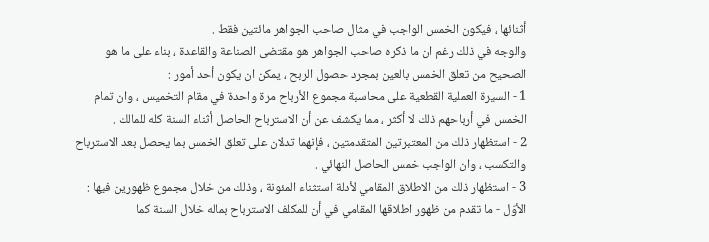أثنائها ، فيكون الخمس الواجب في مثال صاحب الجواهر مائتين فقط .
والوجه في ذلك رغم ان ما ذكره صاحب الجواهر هو مقتضى الصناعة والقاعدة ، بناء على ما هو الصحيح من تعلق الخمس بالعين بمجرد حصول الربح ، يمكن ان يكون أحد أمور :
1 - السيرة العملية القطعية على محاسبة مجموع الأرباح مرة واحدة في مقام التخميس ، وان تمام الخمس في أرباحهم ذلك لا أكثر ، مما يكشف عن أن الاسترباح الحاصل أثناء السنة كله للمالك .
2 - استظهار ذلك من المعتبرتين المتقدمتين ، فإنهما تدلان على تعلق الخمس بما يحصل بعد الاسترباح والتكسب ، وان الواجب خمس الحاصل النهائي .
3 - استظهار ذلك من الاطلاق المقامي لأدلة استثناء المئونة ، وذلك من خلال مجموع ظهورين فيها :
الأوّل - ما تقدم من ظهور اطلاقها المقامي في أن للمكلف الاسترباح بماله خلال السنة كما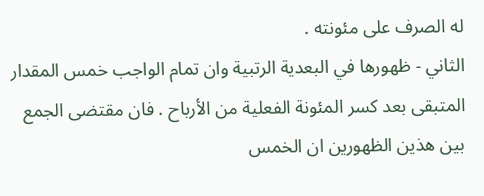له الصرف على مئونته .
الثاني - ظهورها في البعدية الرتبية وان تمام الواجب خمس المقدار المتبقى بعد كسر المئونة الفعلية من الأرباح . فان مقتضى الجمع بين هذين الظهورين ان الخمس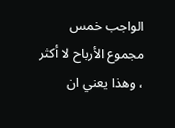الواجب خمس مجموع الأرباح لا أكثر ، وهذا يعني ان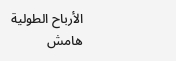الأرباح الطولية
هامش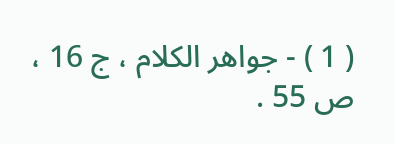( 1 ) - جواهر الكلام ، ج 16 ، ص 55 .